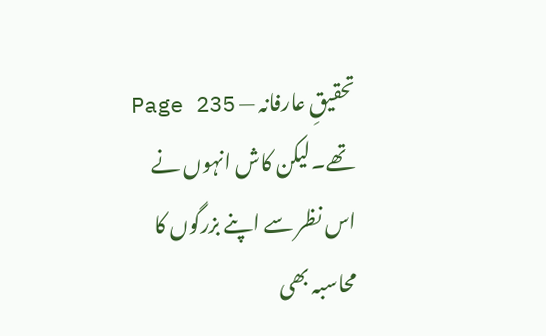تحقیقِ عارفانہ — Page 235
تھے۔لیکن کاش انہوں نے اس نظر سے اپنے بزرگوں کا محاسبہ بھی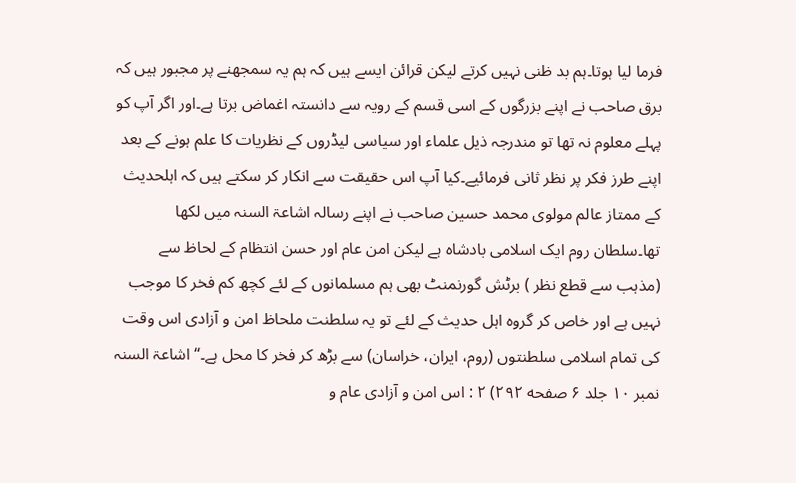فرما لیا ہوتا۔ہم بد ظنی نہیں کرتے لیکن قرائن ایسے ہیں کہ ہم یہ سمجھنے پر مجبور ہیں کہ برق صاحب نے اپنے بزرگوں کے اسی قسم کے رویہ سے دانستہ اغماض برتا ہے۔اور اگر آپ کو پہلے معلوم نہ تھا تو مندرجہ ذیل علماء اور سیاسی لیڈروں کے نظریات کا علم ہونے کے بعد اپنے طرز فکر پر نظر ثانی فرمائیے۔کیا آپ اس حقیقت سے انکار کر سکتے ہیں کہ اہلحدیث کے ممتاز عالم مولوی محمد حسین صاحب نے اپنے رسالہ اشاعۃ السنہ میں لکھا تھا۔سلطان روم ایک اسلامی بادشاہ ہے لیکن امن عام اور حسن انتظام کے لحاظ سے (مذہب سے قطع نظر ) برٹش گورنمنٹ بھی ہم مسلمانوں کے لئے کچھ کم فخر کا موجب نہیں ہے اور خاص کر گروہ اہل حدیث کے لئے تو یہ سلطنت ملحاظ امن و آزادی اس وقت کی تمام اسلامی سلطنتوں (روم، ایران، خراسان) سے بڑھ کر فخر کا محل ہے۔“ اشاعۃ السنہ نمبر ۱۰ جلد ۶ صفحه ۲۹۲) ۲ : اس امن و آزادی عام و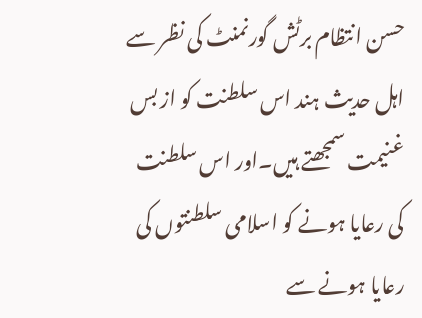حسن انتظام برٹش گورنمنٹ کی نظر سے اہل حدیث ہند اس سلطنت کو از بس غنیمت سمجھتے ہیں۔اور اس سلطنت کی رعایا ہونے کو اسلامی سلطنتوں کی رعایا ہونے سے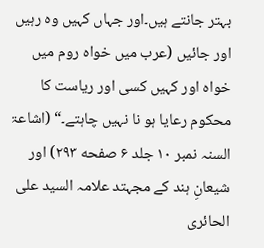بہتر جانتے ہیں۔اور جہاں کہیں وہ رہیں اور جائیں (عرب میں خواہ روم میں خواہ اور کہیں کسی اور ریاست کا محکوم رعایا ہو نا نہیں چاہتے۔“ (اشاعۃ السنہ نمبر ۱۰ جلد ۶ صفحه ۲۹۳) اور شیعانِ ہند کے مجہتد علامہ السید علی الحائری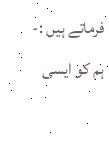فرماتے ہیں :- ہم کو ایسی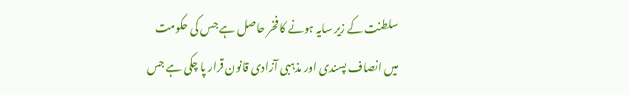سلطنت کے زیر سایہ ہونے کا فخر حاصل ہے جس کی حکومت میں انصاف پسندی اور مذہبی آزادی قانون قرار پا چکی ہے جس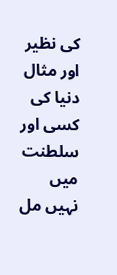کی نظیر اور مثال دنیا کی کسی اور سلطنت میں نہیں مل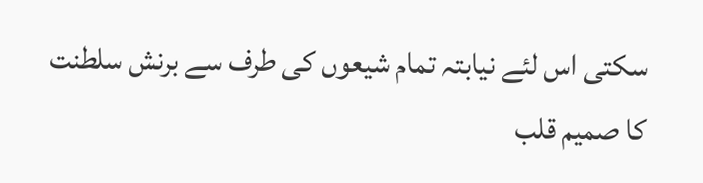سکتی اس لئے نیابتہ تمام شیعوں کی طرف سے برنش سلطنت کا صمیم قلب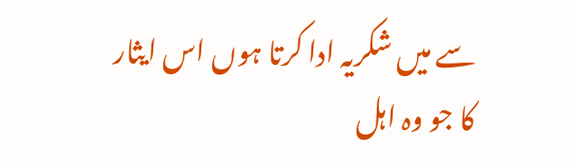سے میں شکریہ ادا کرتا ہوں اس ایثار کا جو وہ اہل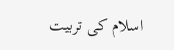اسلام کی تربیت